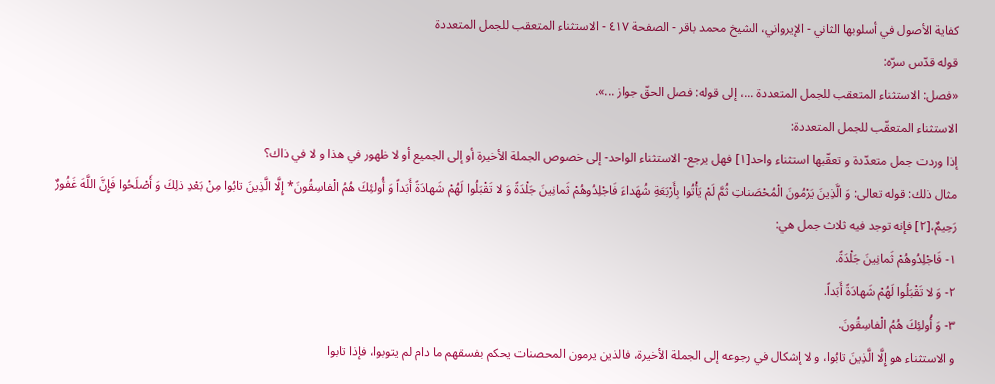كفاية الأصول في أسلوبها الثاني - الإيرواني، الشيخ محمد باقر - الصفحة ٤١٧ - الاستثناء المتعقب للجمل المتعددة
قوله قدّس سرّه:
«فصل: الاستثناء المتعقب للجمل المتعددة ...، إلى قوله: فصل الحقّ جواز ...».
الاستثناء المتعقّب للجمل المتعددة:
إذا وردت جمل متعدّدة و تعقّبها استثناء واحد[١] فهل يرجع- الاستثناء الواحد- إلى خصوص الجملة الأخيرة أو إلى الجميع أو لا ظهور في هذا و لا في ذاك؟
مثال ذلك: قوله تعالى: وَ الَّذِينَ يَرْمُونَ الْمُحْصَناتِ ثُمَّ لَمْ يَأْتُوا بِأَرْبَعَةِ شُهَداءَ فَاجْلِدُوهُمْ ثَمانِينَ جَلْدَةً وَ لا تَقْبَلُوا لَهُمْ شَهادَةً أَبَداً وَ أُولئِكَ هُمُ الْفاسِقُونَ* إِلَّا الَّذِينَ تابُوا مِنْ بَعْدِ ذلِكَ وَ أَصْلَحُوا فَإِنَّ اللَّهَ غَفُورٌ رَحِيمٌ،[٢] فإنه توجد فيه ثلاث جمل هي:
١- فَاجْلِدُوهُمْ ثَمانِينَ جَلْدَةً.
٢- وَ لا تَقْبَلُوا لَهُمْ شَهادَةً أَبَداً.
٣- وَ أُولئِكَ هُمُ الْفاسِقُونَ.
و الاستثناء هو إِلَّا الَّذِينَ تابُوا، و لا إشكال في رجوعه إلى الجملة الأخيرة، فالذين يرمون المحصنات يحكم بفسقهم ما دام لم يتوبوا، فإذا تابوا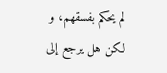لم يحكم بفسقهم، و لكن هل يرجع إلى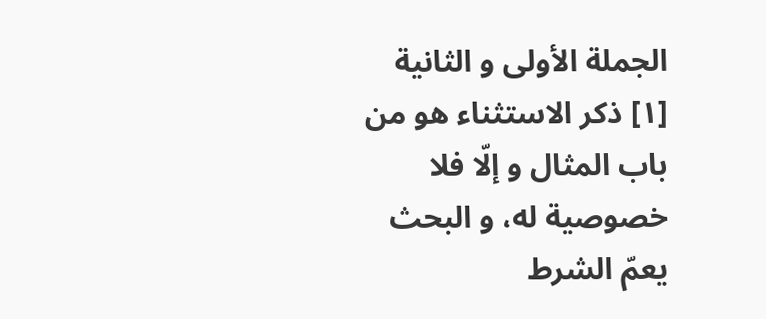الجملة الأولى و الثانية
[١] ذكر الاستثناء هو من باب المثال و إلّا فلا خصوصية له، و البحث يعمّ الشرط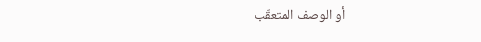أو الوصف المتعقّب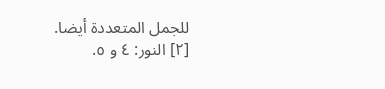للجمل المتعددة أيضا.
[٢] النور: ٤ و ٥.